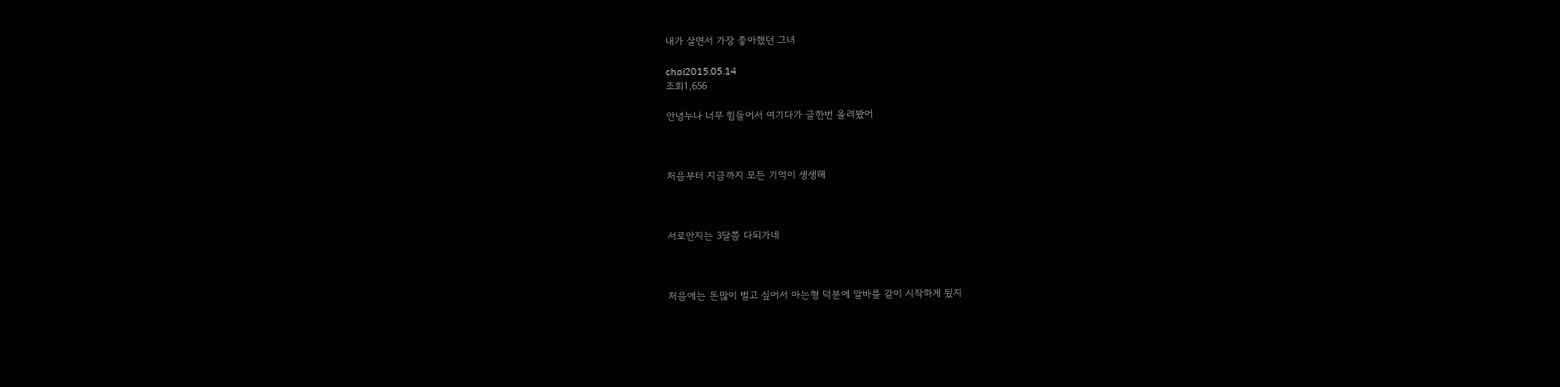내가 살면서 가장 좋아했던 그녀

choi2015.05.14
조회1,656

안녕누나 너무 힘들어서 여기다가 글한번 올려봤어



처음부터 지금까지 모든 기억이 생생해



서로안지는 3달쯤 다되가네



처음에는 돈많이 벌고 싶어서 아는형 덕분에 알바를 같이 시작하게 됬지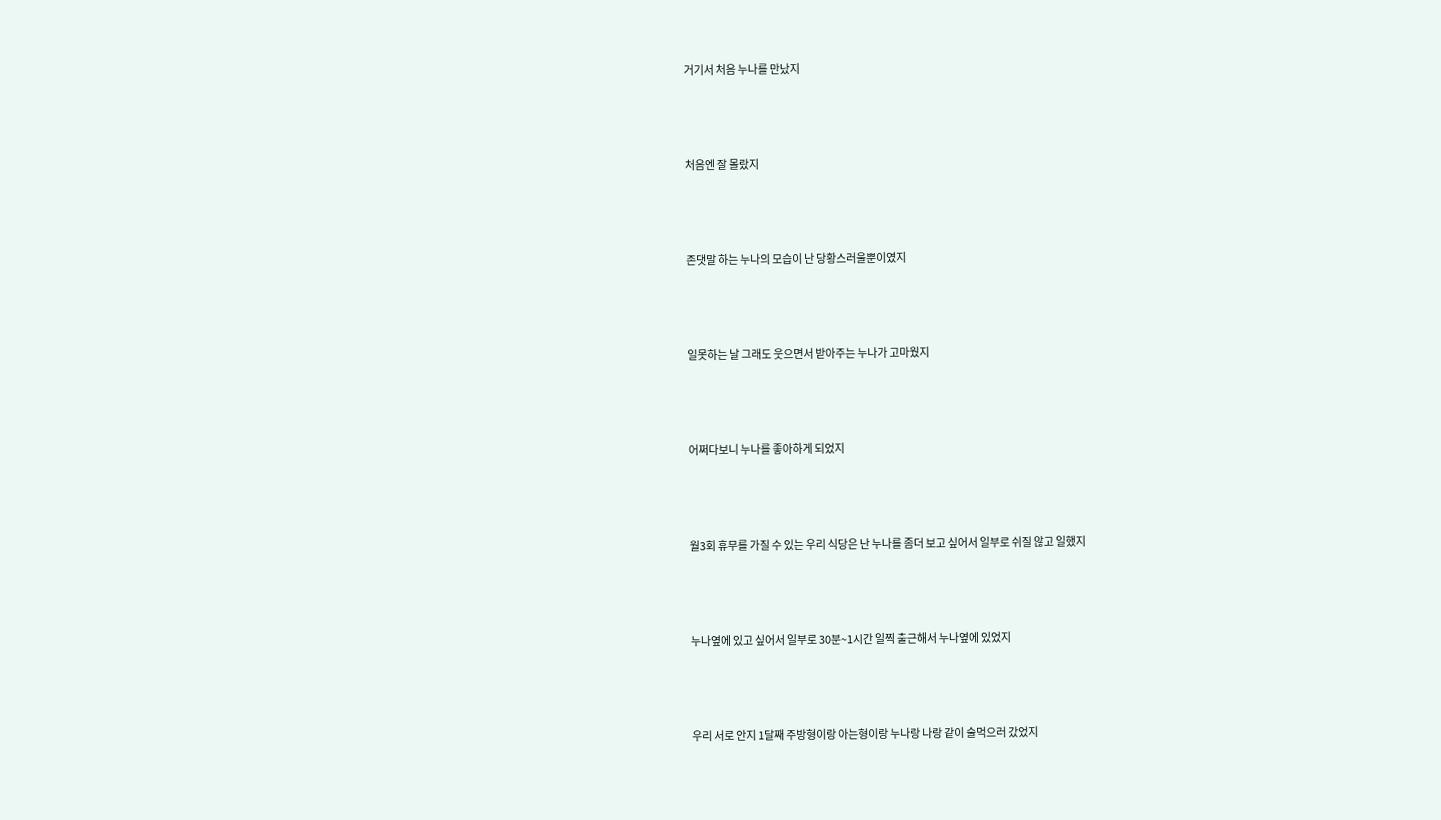거기서 처음 누나를 만났지



처음엔 잘 몰랐지



존댓말 하는 누나의 모습이 난 당황스러울뿐이였지



일못하는 날 그래도 웃으면서 받아주는 누나가 고마웠지



어쩌다보니 누나를 좋아하게 되었지



월3회 휴무를 가질 수 있는 우리 식당은 난 누나를 좀더 보고 싶어서 일부로 쉬질 않고 일했지



누나옆에 있고 싶어서 일부로 30분~1시간 일찍 출근해서 누나옆에 있었지



우리 서로 안지 1달째 주방형이랑 아는형이랑 누나랑 나랑 같이 술먹으러 갔었지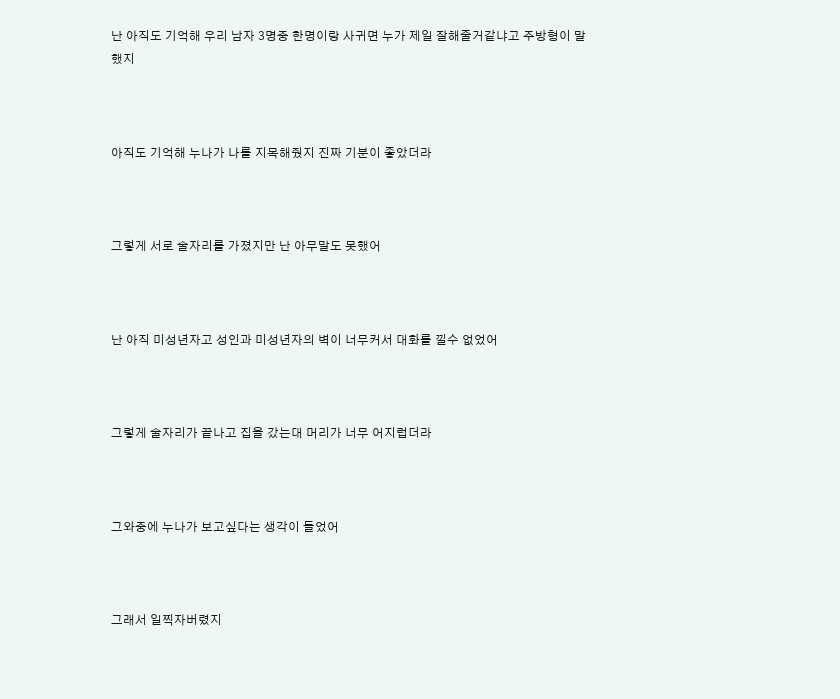난 아직도 기억해 우리 남자 3명중 한명이랑 사귀면 누가 제일 잘해줄거같냐고 주방형이 말했지



아직도 기억해 누나가 나를 지목해줬지 진짜 기분이 좋았더라



그렇게 서로 술자리를 가졌지만 난 아무말도 못했어



난 아직 미성년자고 성인과 미성년자의 벽이 너무커서 대화를 낄수 없었어



그렇게 술자리가 끝나고 집을 갔는대 머리가 너무 어지럽더라



그와중에 누나가 보고싶다는 생각이 들었어



그래서 일찍자버렸지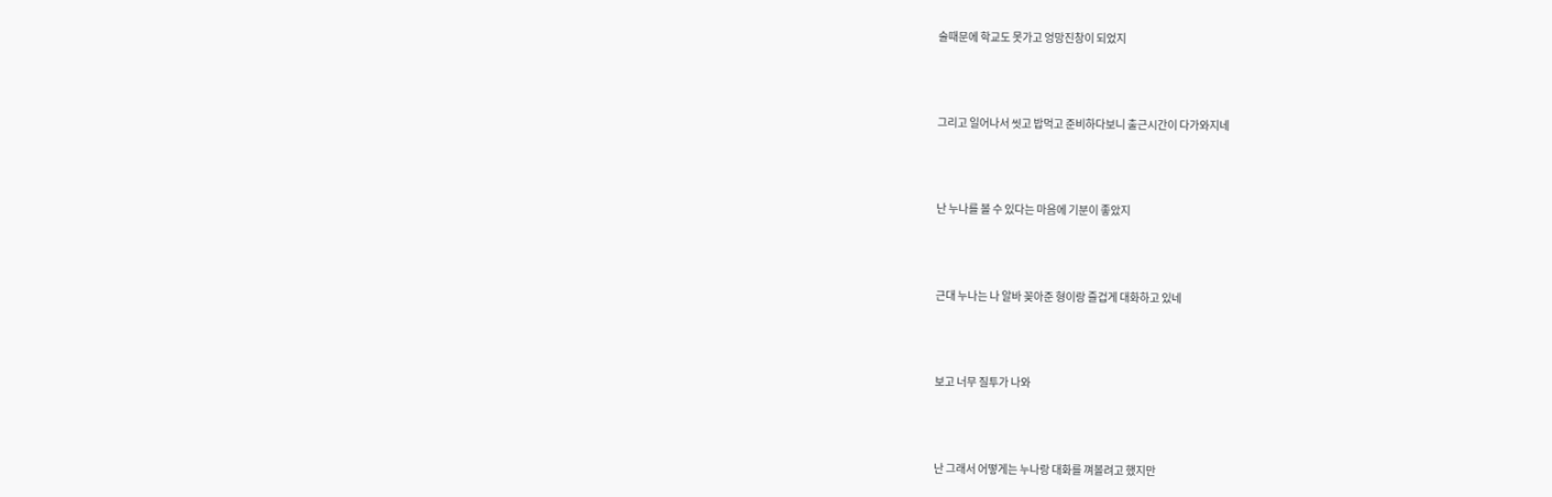술때문에 학교도 못가고 엉망진창이 되었지



그리고 일어나서 씻고 밥먹고 준비하다보니 출근시간이 다가와지네



난 누나를 볼 수 있다는 마음에 기분이 좋았지



근대 누나는 나 알바 꽂아준 형이랑 즐겁게 대화하고 있네



보고 너무 질투가 나와



난 그래서 어떻게는 누나랑 대화를 껴볼려고 했지만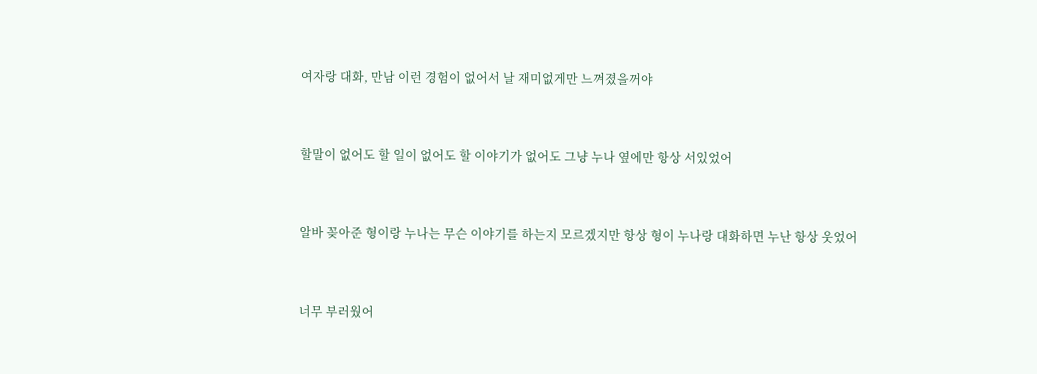여자랑 대화, 만남 이런 경험이 없어서 날 재미없게만 느껴졌을꺼야



할말이 없어도 할 일이 없어도 할 이야기가 없어도 그냥 누나 옆에만 항상 서있었어



알바 꽂아준 형이랑 누나는 무슨 이야기를 하는지 모르겠지만 항상 형이 누나랑 대화하면 누난 항상 웃었어



너무 부러웠어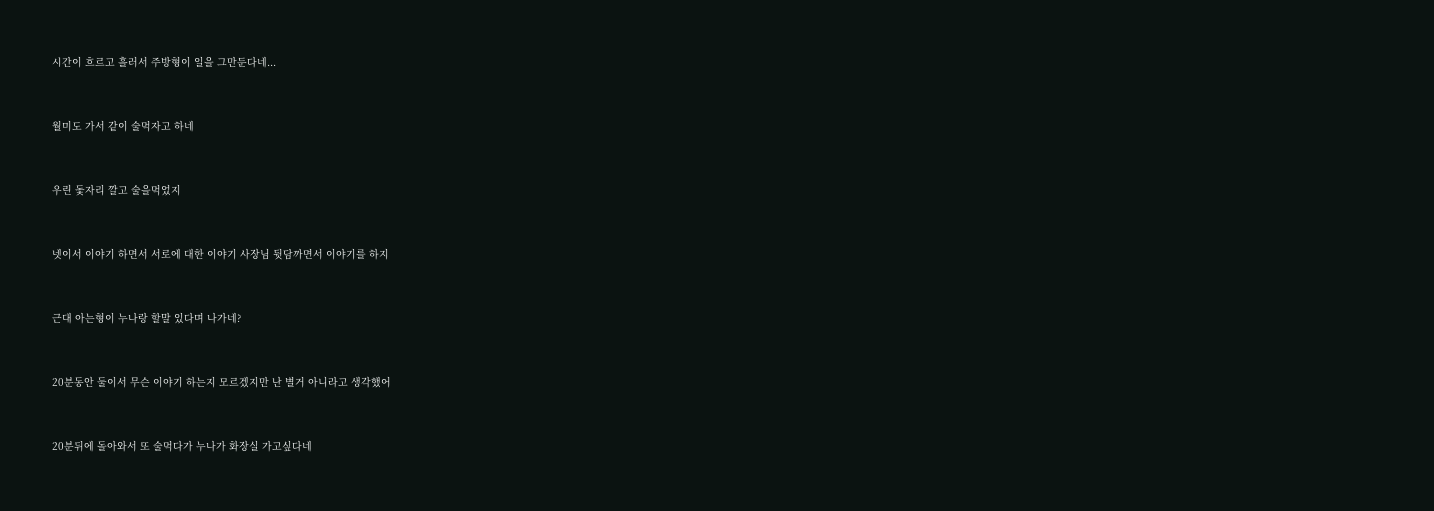시간이 흐르고 흘러서 주방형이 일을 그만둔다네...



월미도 가서 같이 술먹자고 하네



우린 돛자리 깔고 술을먹었지



넷이서 이야기 하면서 서로에 대한 이야기 사장님 뒷담까면서 이야기를 하지



근대 아는형이 누나랑 할말 있다며 나가네?



20분동안 둘이서 무슨 이야기 하는지 모르겠지만 난 별거 아니라고 생각했어



20분뒤에 돌아와서 또 술먹다가 누나가 화장실 가고싶다네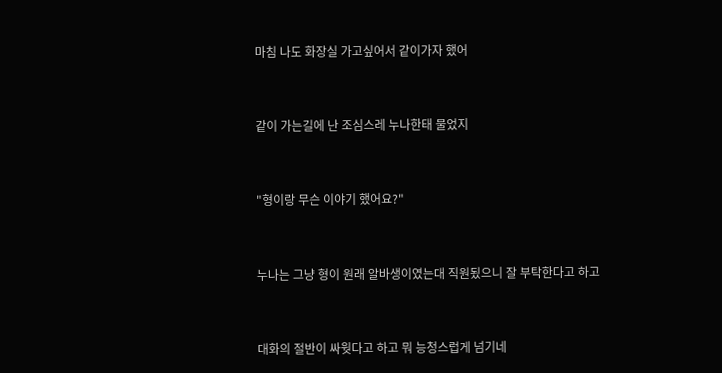마침 나도 화장실 가고싶어서 같이가자 했어



같이 가는길에 난 조심스레 누나한태 물었지



"형이랑 무슨 이야기 했어요?"



누나는 그냥 형이 원래 알바생이였는대 직원됬으니 잘 부탁한다고 하고



대화의 절반이 싸웟다고 하고 뭐 능청스럽게 넘기네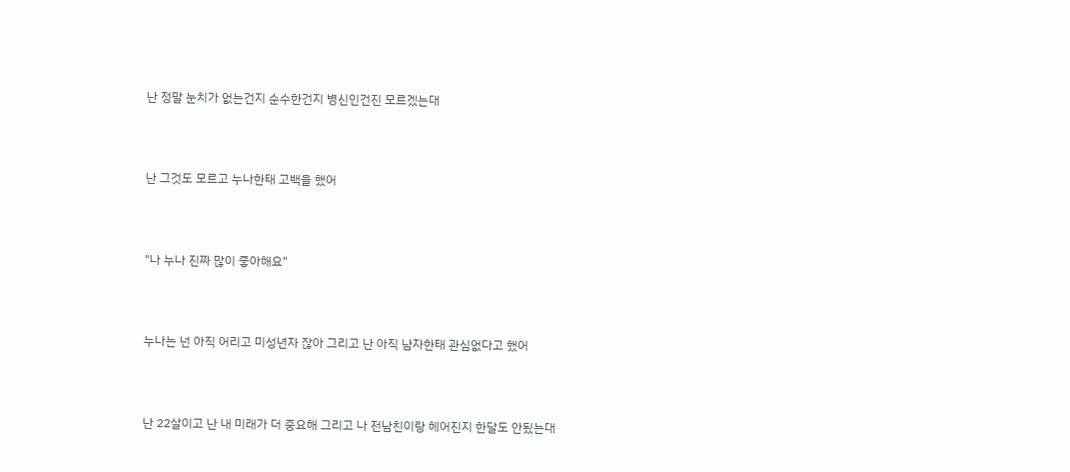난 정말 눈치가 없는건지 순수한건지 병신인건진 모르겠는대



난 그것도 모르고 누나한태 고백을 했어



"나 누나 진짜 많이 좋아해요"



누나는 넌 아직 어리고 미성년자 잖아 그리고 난 아직 남자한태 관심없다고 했어



난 22살이고 난 내 미래가 더 중요해 그리고 나 전남친이랑 헤어진지 한달도 안됬는대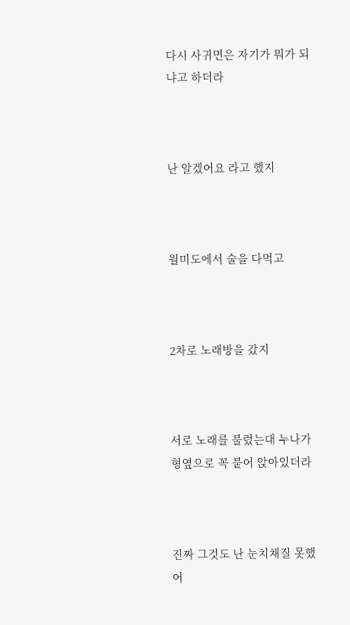다시 사귀면은 자기가 뭐가 되냐고 하더라



난 알겠어요 라고 했지



월미도에서 술을 다먹고



2차로 노래방을 갔지



서로 노래를 불렀는대 누나가 형옆으로 꼭 붙어 앉아있더라



진짜 그것도 난 눈치채질 못했어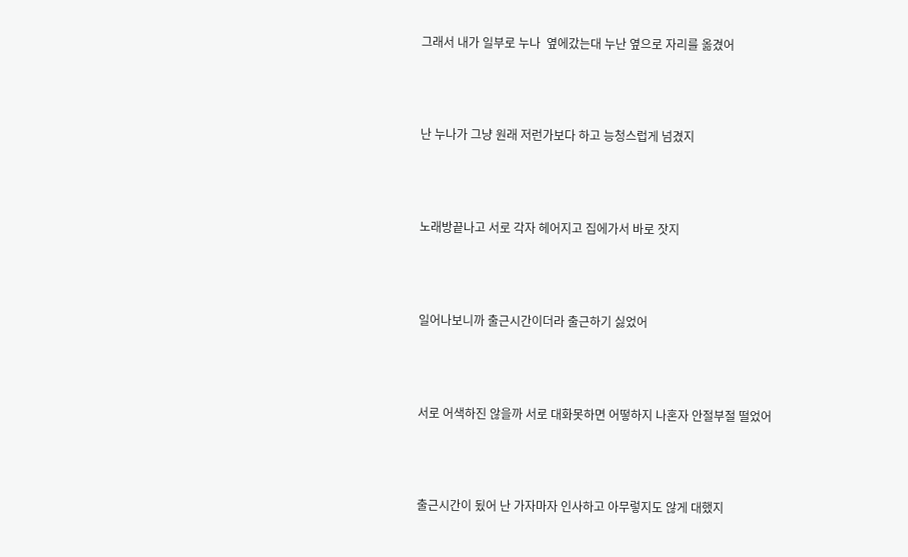그래서 내가 일부로 누나  옆에갔는대 누난 옆으로 자리를 옮겼어



난 누나가 그냥 원래 저런가보다 하고 능청스럽게 넘겼지



노래방끝나고 서로 각자 헤어지고 집에가서 바로 잣지



일어나보니까 출근시간이더라 출근하기 싫었어



서로 어색하진 않을까 서로 대화못하면 어떻하지 나혼자 안절부절 떨었어



출근시간이 됬어 난 가자마자 인사하고 아무렇지도 않게 대했지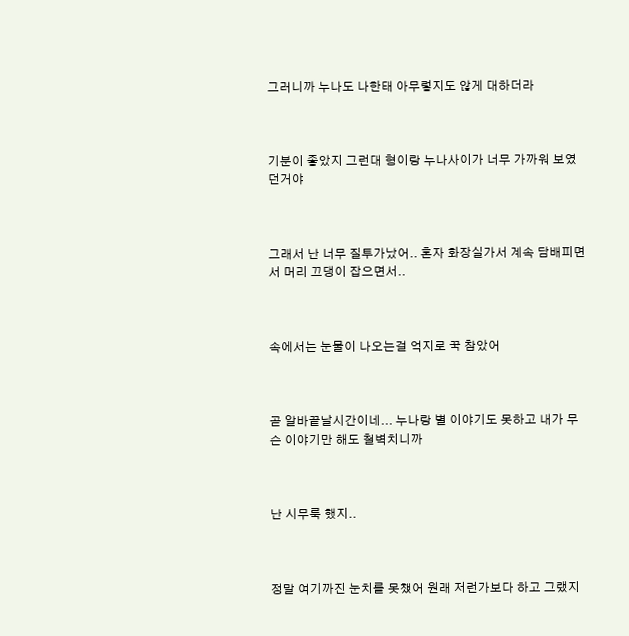그러니까 누나도 나한태 아무렇지도 않게 대하더라



기분이 좋았지 그런대 형이랑 누나사이가 너무 가까워 보였던거야



그래서 난 너무 질투가났어.. 혼자 화장실가서 계속 담배피면서 머리 끄댕이 잡으면서..



속에서는 눈물이 나오는걸 억지로 꾹 참았어



곧 알바끝날시간이네... 누나랑 별 이야기도 못하고 내가 무슨 이야기만 해도 철벽치니까



난 시무룩 했지..



정말 여기까진 눈치를 못챘어 원래 저런가보다 하고 그랬지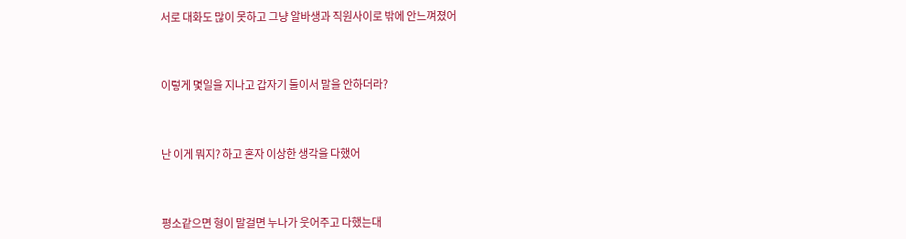서로 대화도 많이 못하고 그냥 알바생과 직원사이로 밖에 안느껴졌어



이렇게 몇일을 지나고 갑자기 둘이서 말을 안하더라?



난 이게 뭐지? 하고 혼자 이상한 생각을 다했어



평소같으면 형이 말걸면 누나가 웃어주고 다했는대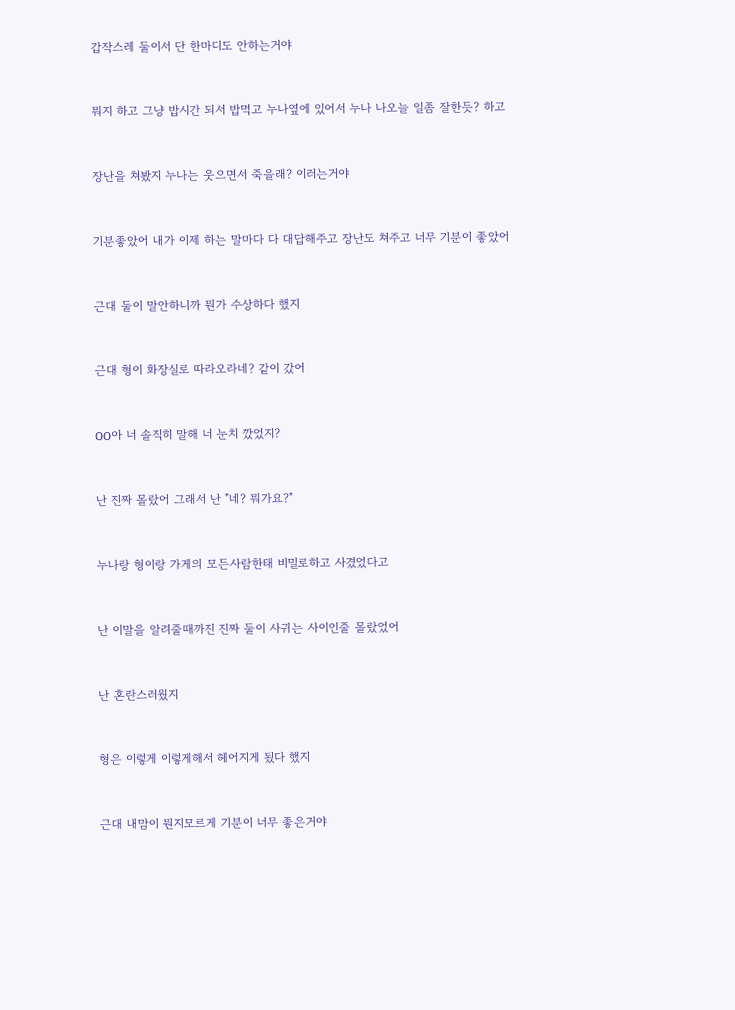갑작스레 둘이서 단 한마디도 안하는거야



뭐지 하고 그냥 밥시간 되서 밥먹고 누나옆에 있어서 누나 나오늘 일좀 잘한듯? 하고



장난을 쳐봤지 누나는 웃으면서 죽을래? 이러는거야



기분좋았어 내가 이제 하는 말마다 다 대답해주고 장난도 쳐주고 너무 기분이 좋았어



근대 둘이 말안하니까 뭔가 수상하다 했지



근대 형이 화장실로 따라오라네? 같이 갔어



OO아 너 솔직히 말해 너 눈치 깠었지?



난 진짜 몰랐어 그래서 난 "네? 뭐가요?"



누나랑 형이랑 가게의 모든사람한태 비밀로하고 사겼었다고



난 이말을 알려줄때까진 진짜 둘이 사귀는 사이인줄 몰랐었어



난 혼란스러웠지



형은 이렇게 이렇게해서 헤어지게 됬다 했지



근대 내맘이 뭔지모르게 기분이 너무 좋은거야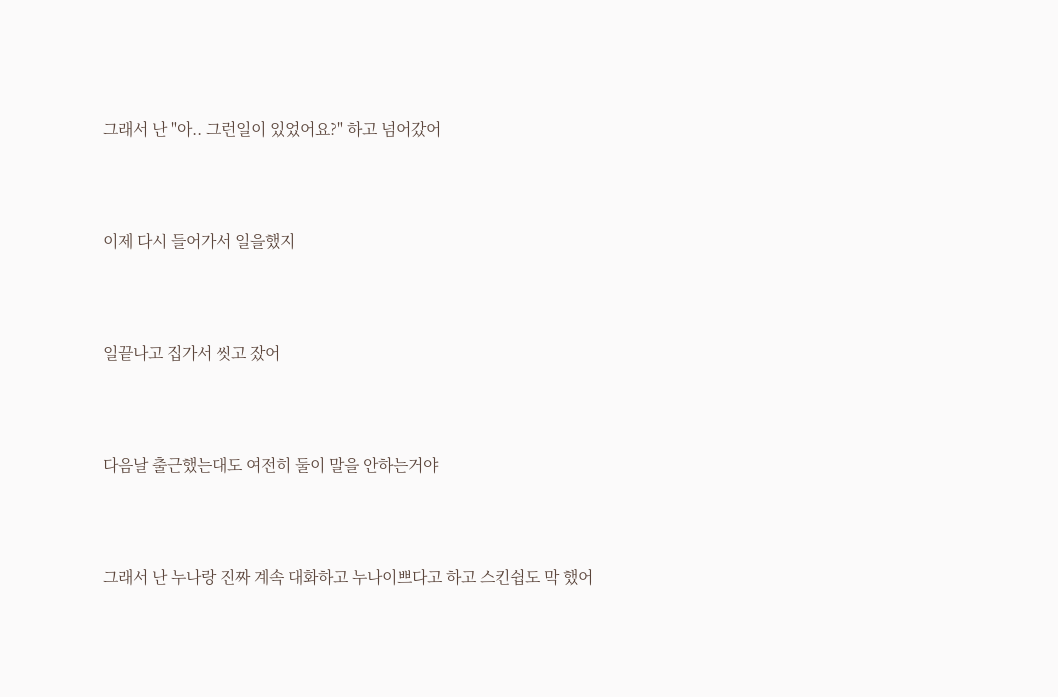그래서 난 "아.. 그런일이 있었어요?" 하고 넘어갔어



이제 다시 들어가서 일을했지



일끝나고 집가서 씻고 잤어



다음날 출근했는대도 여전히 둘이 말을 안하는거야



그래서 난 누나랑 진짜 계속 대화하고 누나이쁘다고 하고 스킨쉽도 막 했어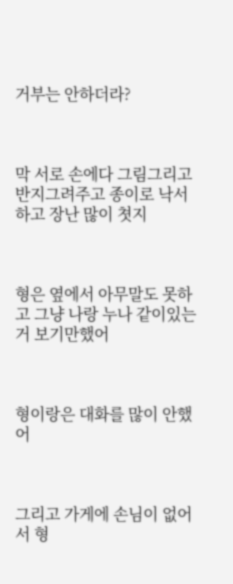거부는 안하더라?



막 서로 손에다 그림그리고 반지그려주고 종이로 낙서하고 장난 많이 쳣지



형은 옆에서 아무말도 못하고 그냥 나랑 누나 같이있는거 보기만했어



형이랑은 대화를 많이 안했어



그리고 가게에 손님이 없어서 형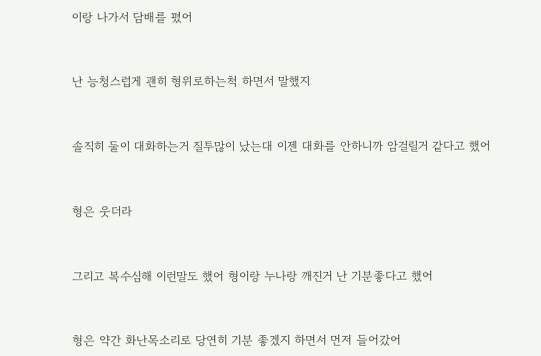이랑 나가서 담배를 폈어



난 능청스럽게 괜히 형위로하는척 하면서 말했지



솔직히 둘이 대화하는거 질투많이 났는대 이젠 대화를 안하니까 암걸릴거 같다고 했어



형은 웃더라



그리고 복수심해 이런말도 했어 형이랑 누나랑 깨진거 난 기분좋다고 했어



형은 약간 화난목소리로 당연히 기분 좋겠지 하면서 먼저 들어갔어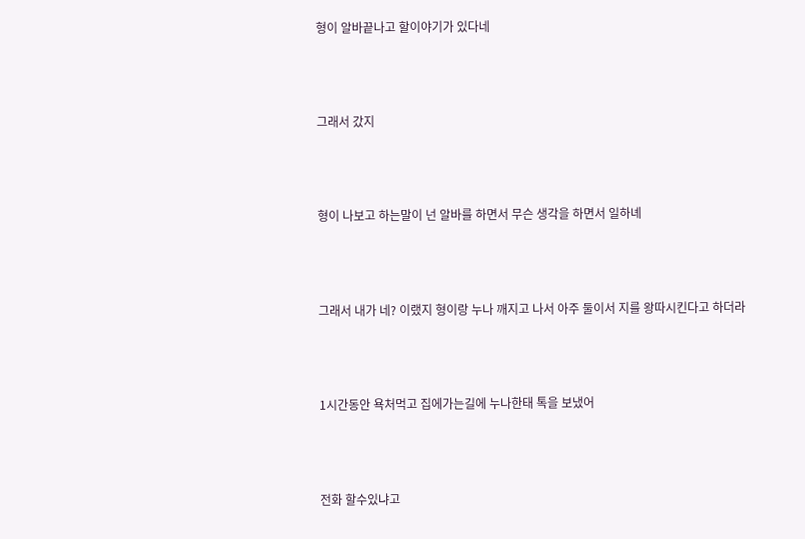형이 알바끝나고 할이야기가 있다네



그래서 갔지



형이 나보고 하는말이 넌 알바를 하면서 무슨 생각을 하면서 일하녜



그래서 내가 네? 이랬지 형이랑 누나 깨지고 나서 아주 둘이서 지를 왕따시킨다고 하더라



1시간동안 욕처먹고 집에가는길에 누나한태 톡을 보냈어



전화 할수있냐고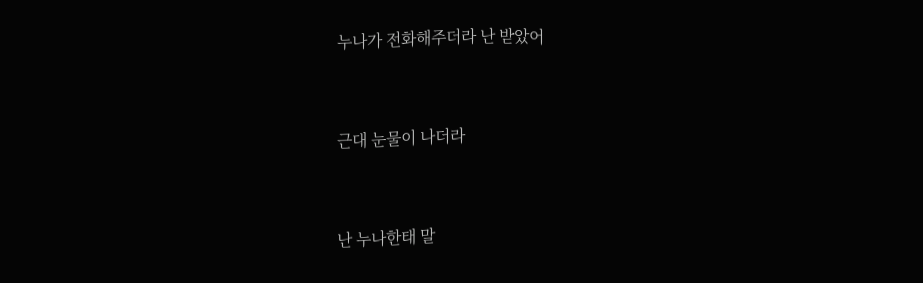누나가 전화해주더라 난 받았어



근대 눈물이 나더라



난 누나한태 말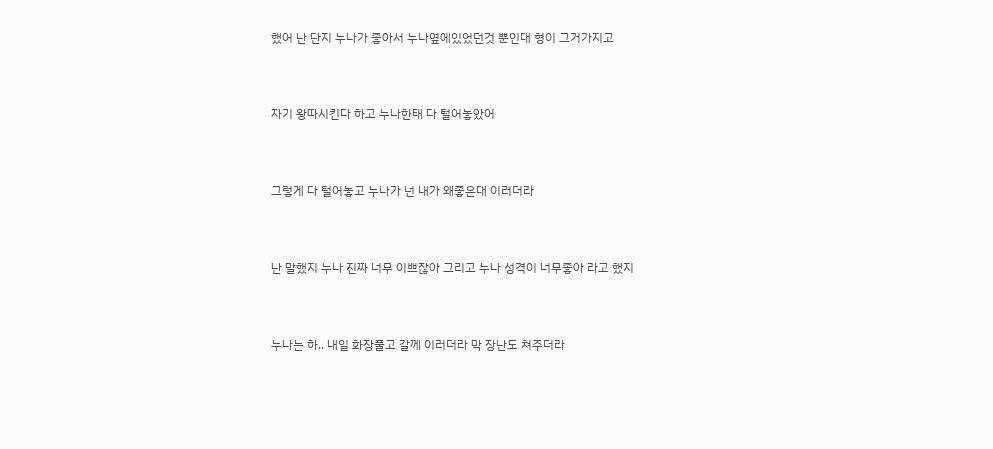했어 난 단지 누나가 좋아서 누나옆에있었던것 뿐인대 형이 그거가지고



자기 왕따시킨다 하고 누나한태 다 털어놓았어



그렇게 다 털어놓고 누나가 넌 내가 왜좋은대 이러더라



난 말했지 누나 진짜 너무 이쁘잖아 그리고 누나 성격이 너무좋아 라고 했지



누나는 하.. 내일 화장풀고 갈께 이러더라 막 장난도 쳐주더라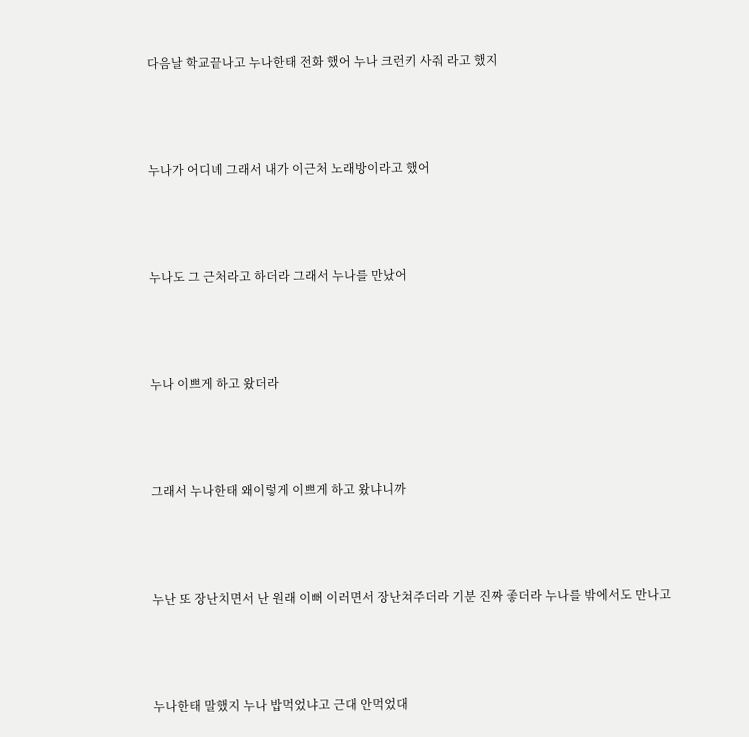다음날 학교끝나고 누나한태 전화 했어 누나 크런키 사줘 라고 했지



누나가 어디녜 그래서 내가 이근처 노래방이라고 했어



누나도 그 근처라고 하더라 그래서 누나를 만났어



누나 이쁘게 하고 왔더라



그래서 누나한태 왜이렇게 이쁘게 하고 왔냐니까



누난 또 장난치면서 난 원래 이뻐 이러면서 장난쳐주더라 기분 진짜 좋더라 누나를 밖에서도 만나고



누나한태 말했지 누나 밥먹었냐고 근대 안먹었대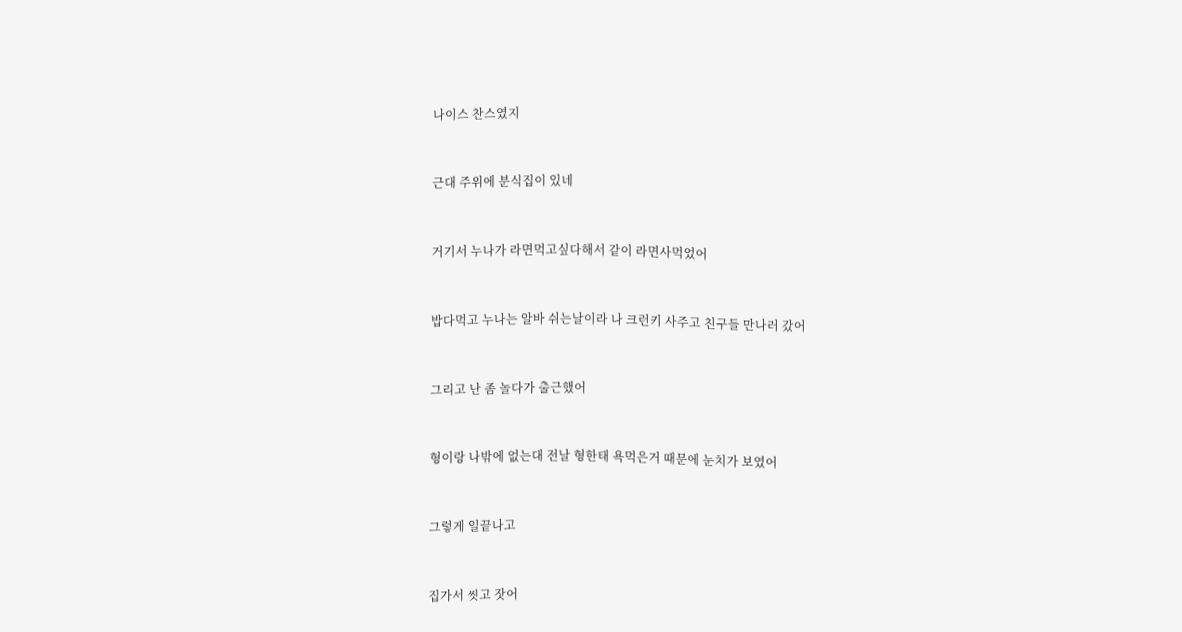나이스 찬스였지



근대 주위에 분식집이 있네



거기서 누나가 라면먹고싶다해서 같이 라면사먹었어



밥다먹고 누나는 알바 쉬는날이라 나 크런키 사주고 친구들 만나러 갔어



그리고 난 좀 놀다가 출근했어



형이랑 나밖에 없는대 전날 형한태 욕먹은거 때문에 눈치가 보였어



그렇게 일끝나고



집가서 씻고 잣어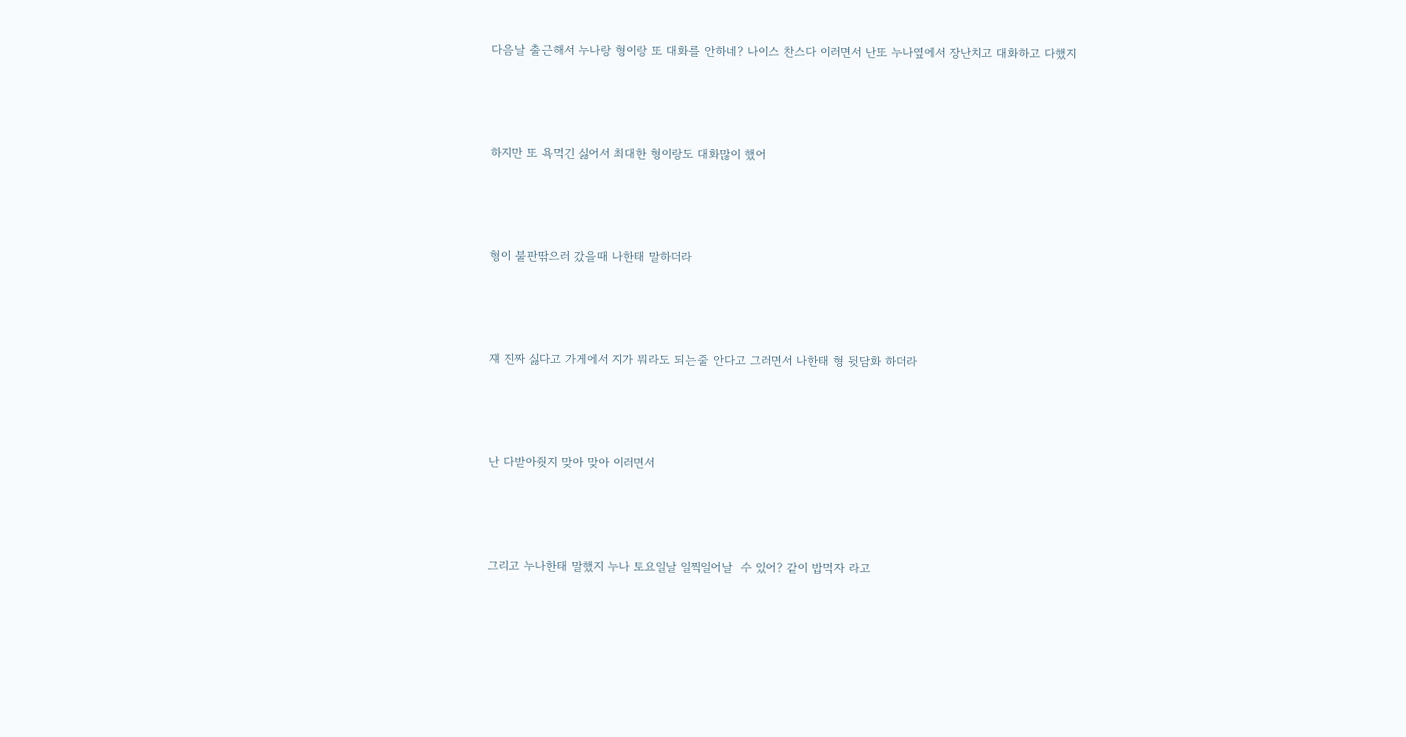다음날 출근해서 누나랑 형이랑 또 대화를 안하네? 나이스 찬스다 이러면서 난또 누나옆에서 장난치고 대화하고 다했지



하지만 또 욕먹긴 싫어서 최대한 형이랑도 대화많이 했어



형이 불판딲으러 갔을때 나한태 말하더라



쟤 진짜 싫다고 가게에서 지가 뭐라도 되는줄 안다고 그러면서 나한태 형 뒷담화 하더라



난 다받아줫지 맞아 맞아 이러면서



그리고 누나한태 말했지 누나 토요일날 일찍일어날  수 있어? 같이 밥먹자 라고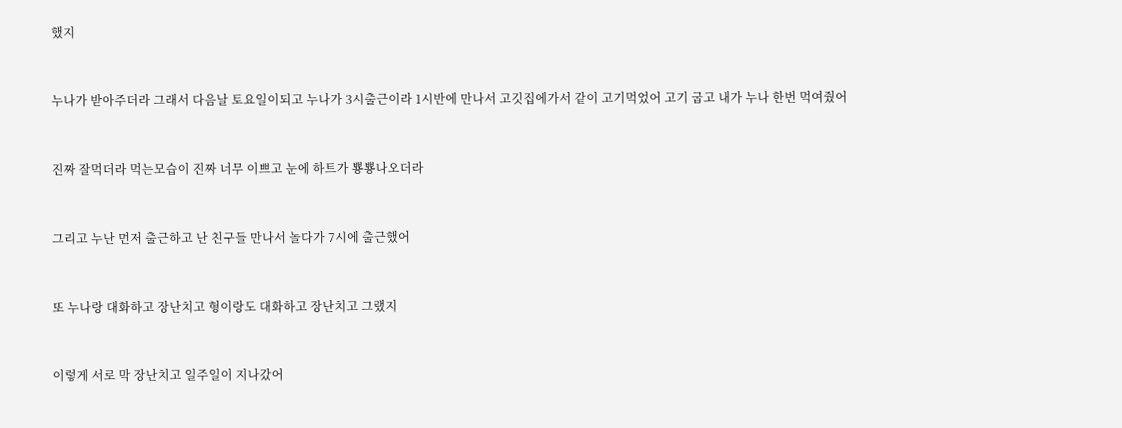했지



누나가 받아주더라 그래서 다음날 토요일이되고 누나가 3시출근이라 1시반에 만나서 고깃집에가서 같이 고기먹었어 고기 굽고 내가 누나 한번 먹여줬어



진짜 잘먹더라 먹는모습이 진짜 너무 이쁘고 눈에 하트가 뿅뿅나오더라



그리고 누난 먼저 출근하고 난 친구들 만나서 놀다가 7시에 출근했어



또 누나랑 대화하고 장난치고 형이랑도 대화하고 장난치고 그랬지



이렇게 서로 막 장난치고 일주일이 지나갔어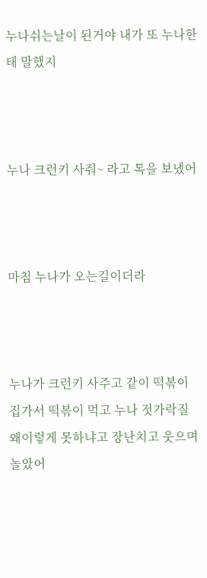누나쉬는날이 된거야 내가 또 누나한태 말했지



누나 크런키 사줘~ 라고 톡을 보냈어



마침 누나가 오는길이더라



누나가 크런키 사주고 같이 떡볶이 집가서 떡볶이 먹고 누나 젓가락질 왜이렇게 못하냐고 장난치고 웃으며 놀았어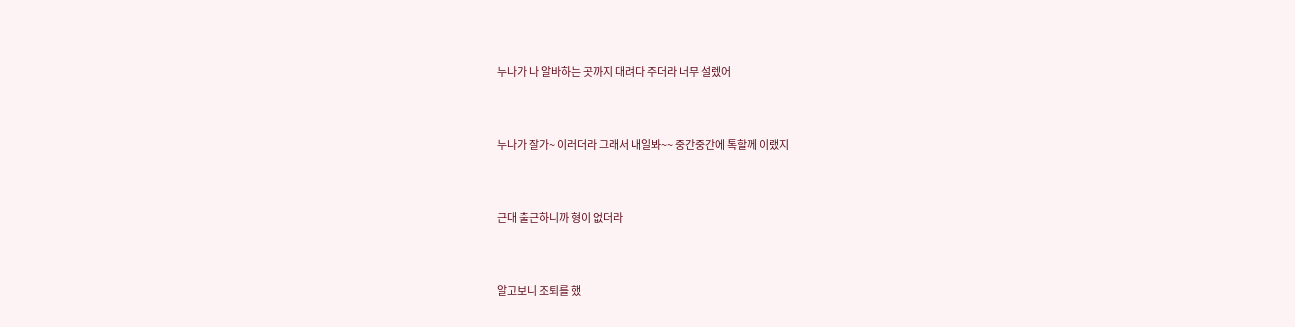누나가 나 알바하는 곳까지 대려다 주더라 너무 설렜어



누나가 잘가~ 이러더라 그래서 내일봐~~ 중간중간에 톡할께 이랬지



근대 출근하니까 형이 없더라



알고보니 조퇴를 했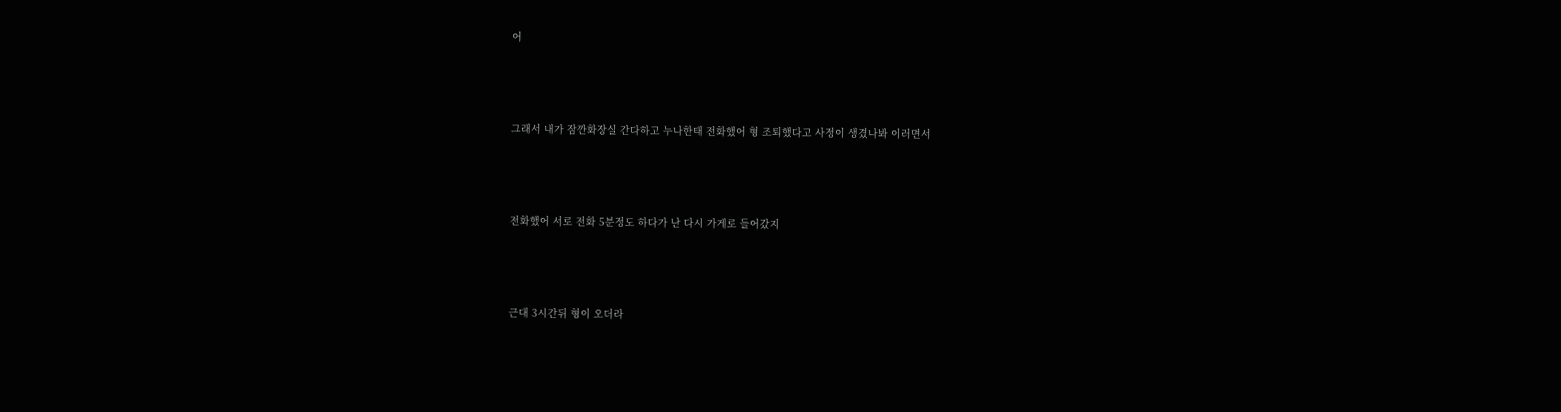어



그래서 내가 잠깐화장실 간다하고 누나한태 전화했어 형 조퇴했다고 사정이 생겼나봐 이러면서



전화했어 서로 전화 5분정도 하다가 난 다시 가게로 들어갔지



근대 3시간뒤 형이 오더라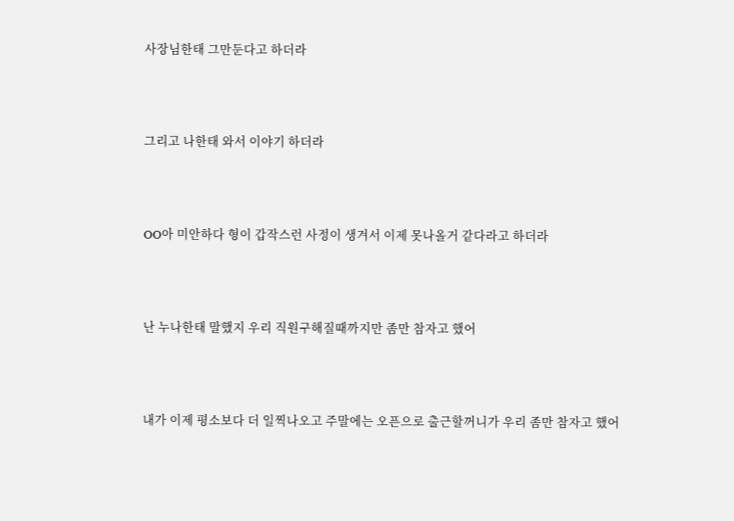사장님한태 그만둔다고 하더라



그리고 나한태 와서 이야기 하더라



OO아 미안하다 형이 갑작스런 사정이 생겨서 이제 못나올거 같다라고 하더라



난 누나한태 말했지 우리 직원구해질때까지만 좀만 참자고 했어



내가 이제 평소보다 더 일찍나오고 주말에는 오픈으로 출근할꺼니가 우리 좀만 참자고 했어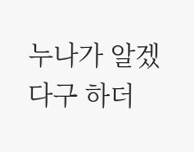누나가 알겠다구 하더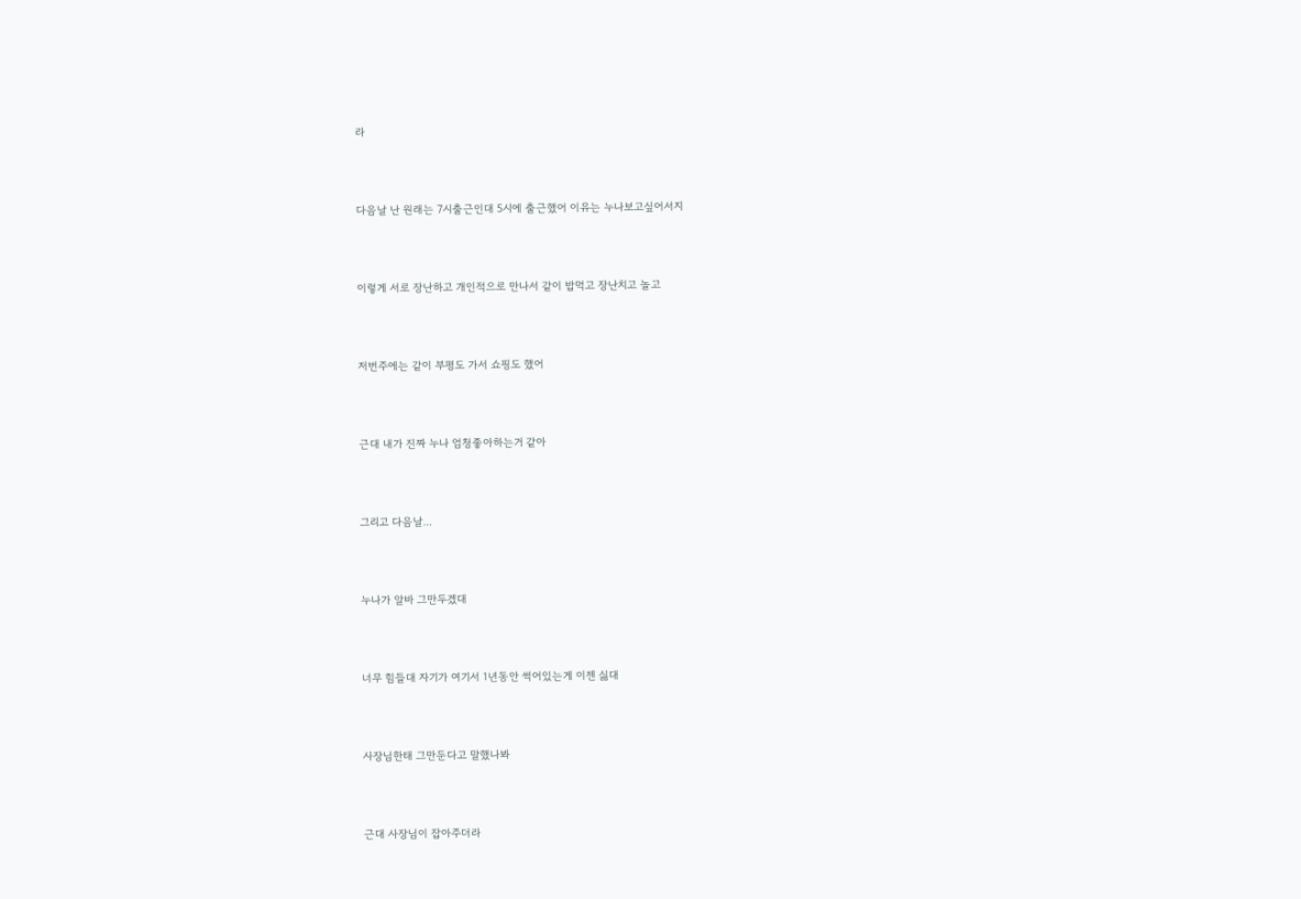라



다음날 난 원래는 7시출근인대 5시에 출근했어 이유는 누나보고싶어서지



이렇게 서로 장난하고 개인적으로 만나서 같이 밥먹고 장난치고 놀고



저번주에는 같이 부평도 가서 쇼핑도 했어



근대 내가 진짜 누나 엄청좋아하는거 같아



그리고 다음날...



누나가 알바 그만두겠대



너무 힘들대 자기가 여기서 1년동안 썩어있는게 이젠 싫대



사장님한태 그만둔다고 말했나봐



근대 사장님이 잡아주더라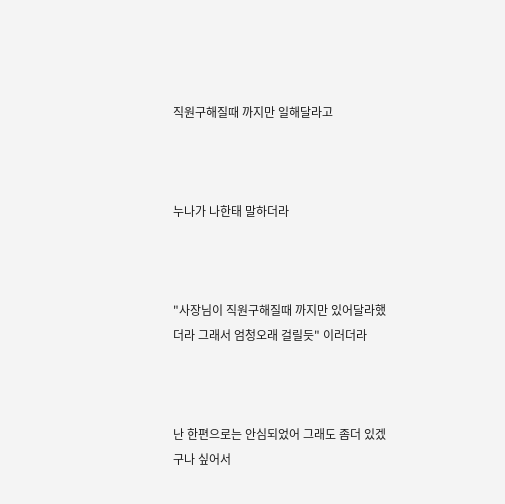직원구해질때 까지만 일해달라고



누나가 나한태 말하더라



"사장님이 직원구해질때 까지만 있어달라했더라 그래서 엄청오래 걸릴듯" 이러더라



난 한편으로는 안심되었어 그래도 좀더 있겠구나 싶어서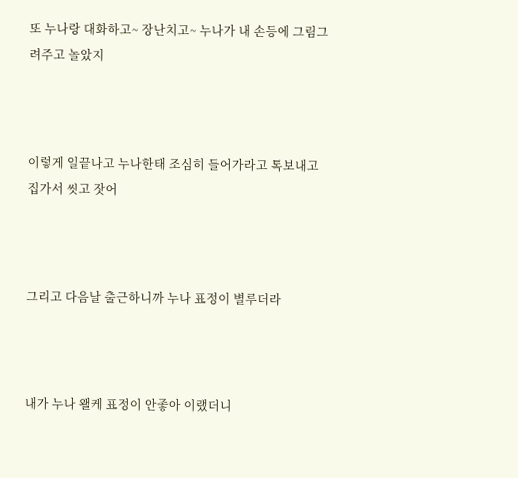또 누나랑 대화하고~ 장난치고~ 누나가 내 손등에 그림그려주고 놀았지



이렇게 일끝나고 누나한태 조심히 들어가라고 톡보내고 집가서 씻고 잣어



그리고 다음날 출근하니까 누나 표정이 별루더라



내가 누나 왤케 표정이 안좋아 이랬더니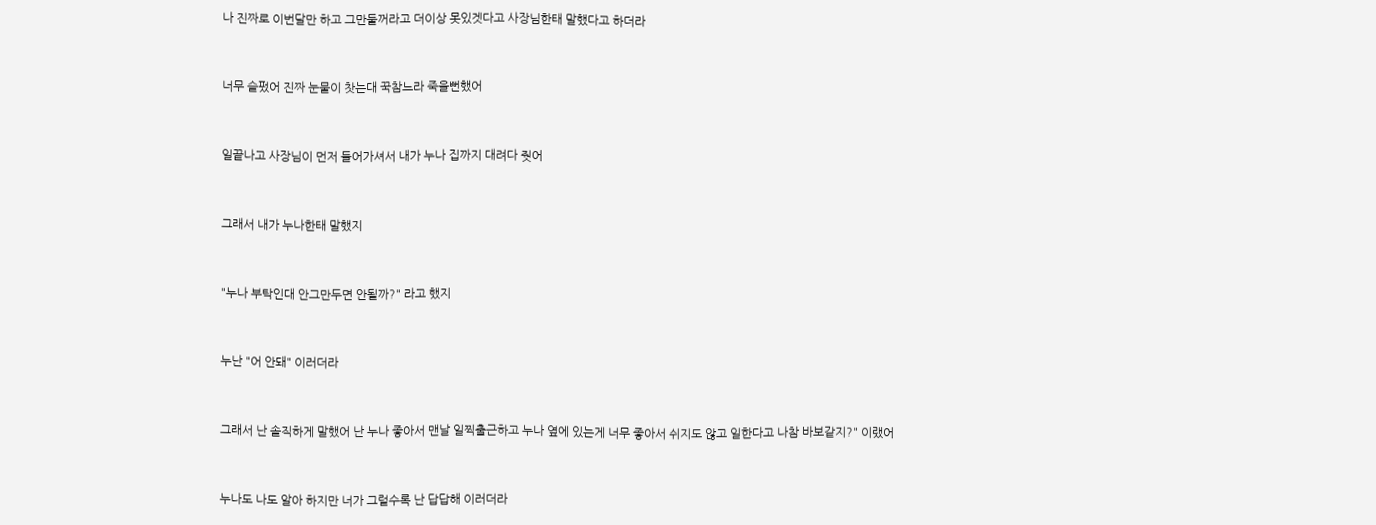나 진짜로 이번달만 하고 그만둘꺼라고 더이상 못있겟다고 사장님한태 말했다고 하더라



너무 슬펐어 진짜 눈물이 찻는대 꾹참느라 죽을뻔했어



일끝나고 사장님이 먼저 들어가셔서 내가 누나 집까지 대려다 줫어



그래서 내가 누나한태 말했지



"누나 부탁인대 안그만두면 안될까?" 라고 했지



누난 "어 안돼" 이러더라



그래서 난 솔직하게 말했어 난 누나 좋아서 맨날 일찍출근하고 누나 옆에 있는게 너무 좋아서 쉬지도 않고 일한다고 나참 바보같지?" 이랬어



누나도 나도 알아 하지만 너가 그럴수록 난 답답해 이러더라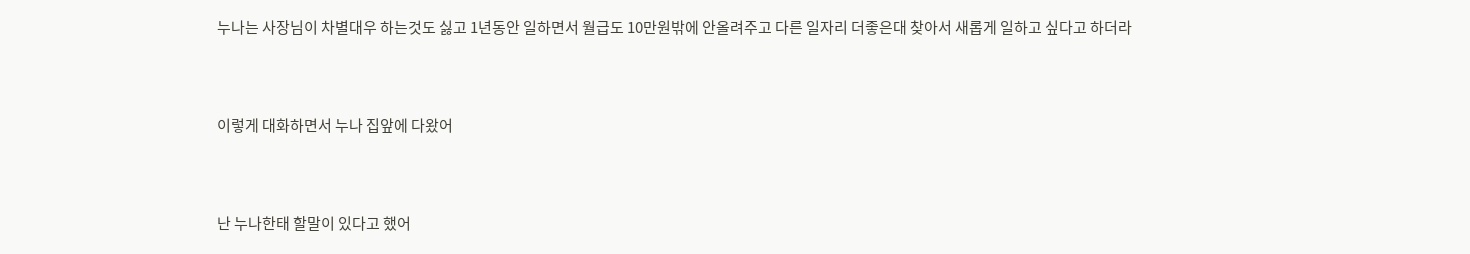누나는 사장님이 차별대우 하는것도 싫고 1년동안 일하면서 월급도 10만원밖에 안올려주고 다른 일자리 더좋은대 찾아서 새롭게 일하고 싶다고 하더라



이렇게 대화하면서 누나 집앞에 다왔어



난 누나한태 할말이 있다고 했어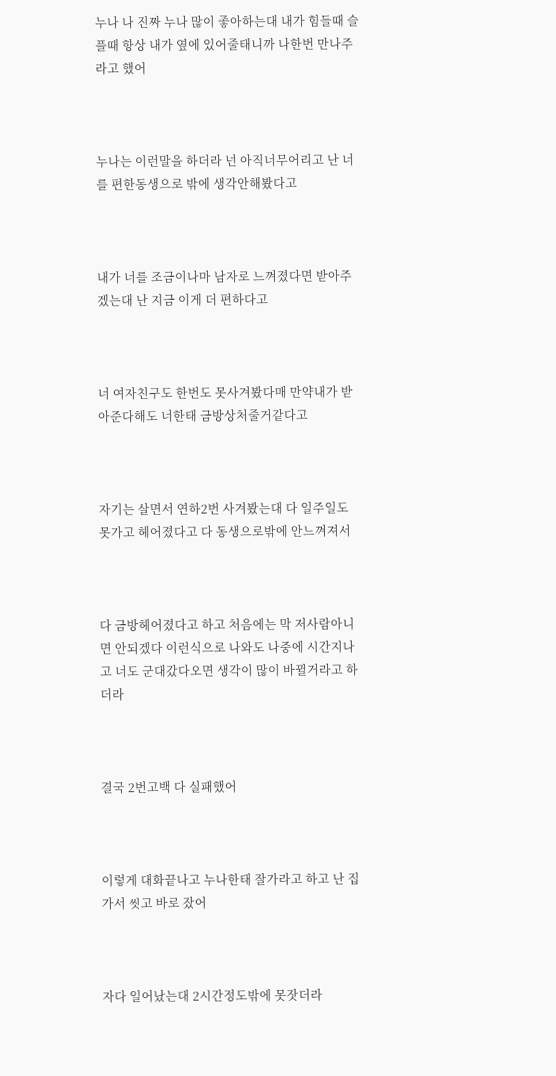누나 나 진짜 누나 많이 좋아하는대 내가 힘들때 슬플때 항상 내가 옆에 있어줄태니까 나한번 만나주라고 했어



누나는 이런말을 하더라 넌 아직너무어리고 난 너를 편한동생으로 밖에 생각안해봤다고



내가 너를 조금이나마 남자로 느껴졌다면 받아주겠는대 난 지금 이게 더 편하다고



너 여자친구도 한번도 못사겨봤다매 만약내가 받아준다해도 너한태 금방상처줄거같다고



자기는 살면서 연하2번 사겨봤는대 다 일주일도 못가고 헤어졌다고 다 동생으로밖에 안느껴져서



다 금방헤어졌다고 하고 처음에는 막 저사람아니면 안되겠다 이런식으로 나와도 나중에 시간지나고 너도 군대갔다오면 생각이 많이 바뀔거라고 하더라



결국 2번고백 다 실패했어



이렇게 대화끝나고 누나한태 잘가라고 하고 난 집가서 씻고 바로 잤어



자다 일어났는대 2시간정도밖에 못잣더라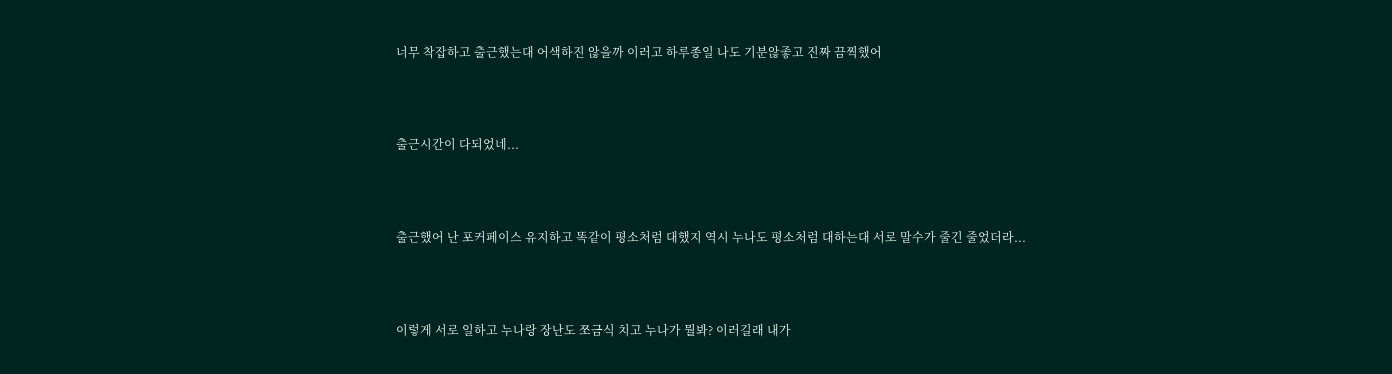너무 착잡하고 출근했는대 어색하진 않을까 이러고 하루종일 나도 기분않좋고 진짜 끔찍했어



출근시간이 다되었네...



출근했어 난 포커페이스 유지하고 똑같이 평소처럼 대했지 역시 누나도 평소처럼 대하는대 서로 말수가 줄긴 줄었더라...



이렇게 서로 일하고 누나랑 장난도 쪼금식 치고 누나가 뭘봐? 이러길래 내가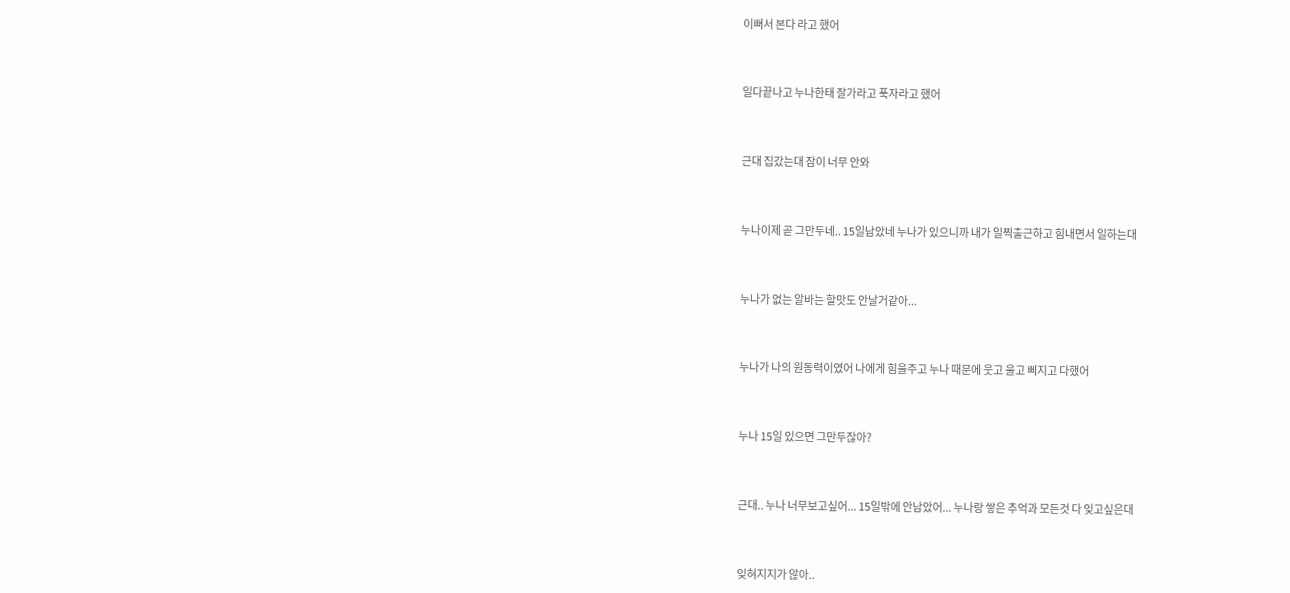이뻐서 본다 라고 했어



일다끝나고 누나한태 잘가라고 푹자라고 했어



근대 집갔는대 잠이 너무 안와



누나이제 곧 그만두네.. 15일남았네 누나가 있으니까 내가 일찍출근하고 힘내면서 일하는대



누나가 없는 알바는 할맛도 안날거같아...



누나가 나의 원동력이였어 나에게 힘을주고 누나 때문에 웃고 울고 삐지고 다했어



누나 15일 있으면 그만두잖아?



근대.. 누나 너무보고싶어... 15일밖에 안남았어... 누나랑 쌓은 추억과 모든것 다 잊고싶은대



잊혀지지가 않아..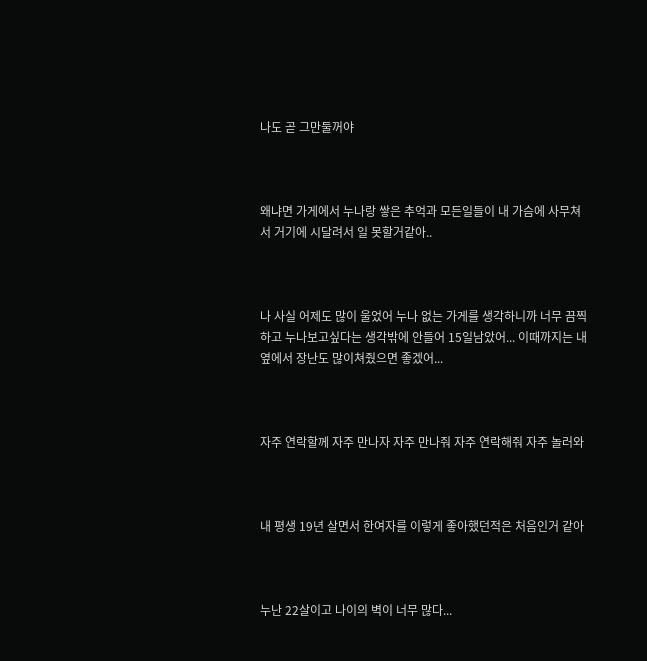나도 곧 그만둘꺼야



왜냐면 가게에서 누나랑 쌓은 추억과 모든일들이 내 가슴에 사무쳐서 거기에 시달려서 일 못할거같아..



나 사실 어제도 많이 울었어 누나 없는 가게를 생각하니까 너무 끔찍하고 누나보고싶다는 생각밖에 안들어 15일남았어... 이때까지는 내옆에서 장난도 많이쳐줬으면 좋겠어...



자주 연락할께 자주 만나자 자주 만나줘 자주 연락해줘 자주 놀러와



내 평생 19년 살면서 한여자를 이렇게 좋아했던적은 처음인거 같아



누난 22살이고 나이의 벽이 너무 많다...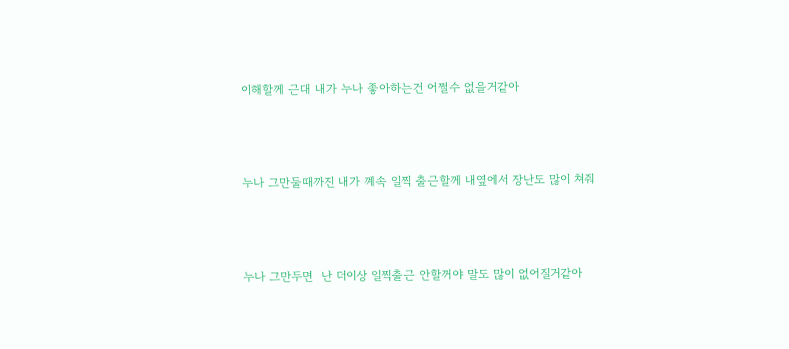이해할께 근대 내가 누나 좋아하는건 어쩔수 없을거같아



누나 그만둘때까진 내가 꼐속 일찍 출근할께 내옆에서 장난도 많이 쳐줘



누나 그만두면  난 더이상 일찍출근 안할꺼야 말도 많이 없어질거같아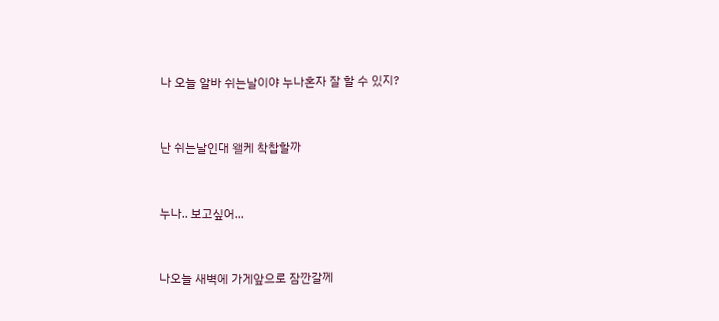나 오늘 알바 쉬는날이야 누나혼자 잘 할 수 있지?



난 쉬는날인대 왤케 착찹할까



누나.. 보고싶어...



나오늘 새벽에 가게앞으로 잠깐갈께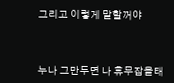그리고 이렇게 말할꺼야



누나 그만두면 나 휴무잡을태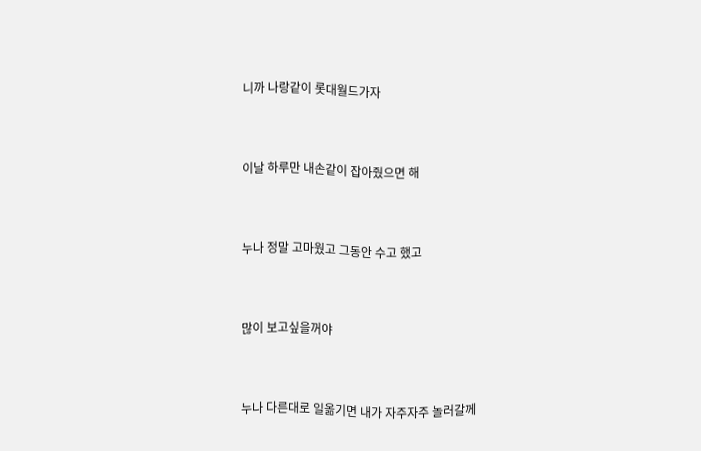니까 나랑같이 롯대월드가자



이날 하루만 내손같이 잡아줬으면 해



누나 정말 고마웠고 그동안 수고 했고



많이 보고싶을꺼야



누나 다른대로 일옮기면 내가 자주자주 놀러갈께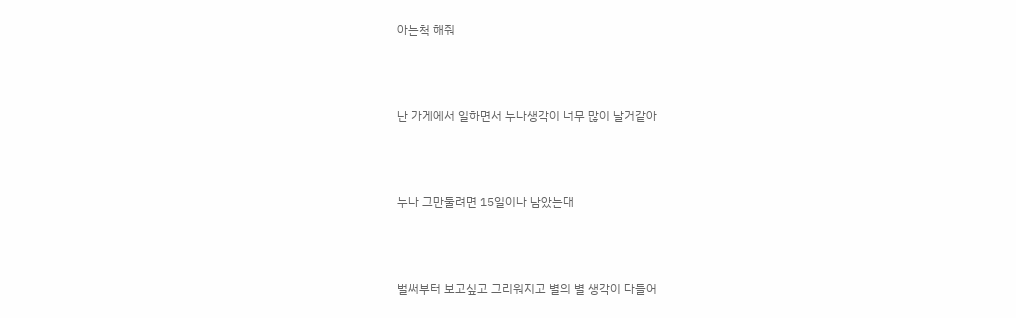아는척 해줘



난 가게에서 일하면서 누나생각이 너무 많이 날거같아



누나 그만둘려면 15일이나 남았는대



벌써부터 보고싶고 그리워지고 별의 별 생각이 다들어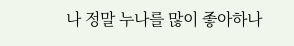나 정말 누나를 많이 좋아하나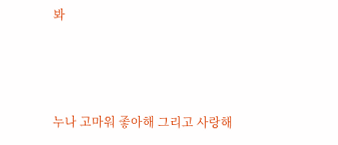봐



누나 고마워 좋아해 그리고 사랑해